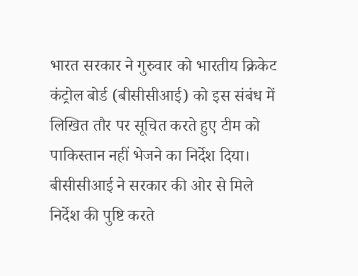भारत सरकार ने गुरुवार को भारतीय क्रिकेट कंट्रोल बोर्ड (बीसीसीआई) को इस संबंध में लिखित तौर पर सूचित करते हुए टीम को पाकिस्तान नहीं भेजने का निर्देश दिया। बीसीसीआई ने सरकार की ओर से मिले निर्देश की पुष्टि करते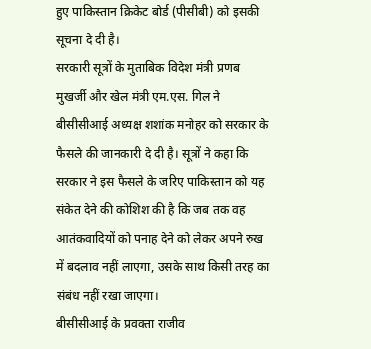हुए पाकिस्तान क्रिकेट बोर्ड (पीसीबी) को इसकी सूचना दे दी है।
सरकारी सूत्रों के मुताबिक विदेश मंत्री प्रणब मुखर्जी और खेल मंत्री एम.एस. गिल ने बीसीसीआई अध्यक्ष शशांक मनोहर को सरकार के फैसले की जानकारी दे दी है। सूत्रों ने कहा कि सरकार ने इस फैसले के जरिए पाकिस्तान को यह संकेत देने की कोशिश की है कि जब तक वह आतंकवादियों को पनाह देने को लेकर अपने रुख में बदलाव नहीं लाएगा, उसके साथ किसी तरह का संबंध नहीं रखा जाएगा।
बीसीसीआई के प्रवक्ता राजीव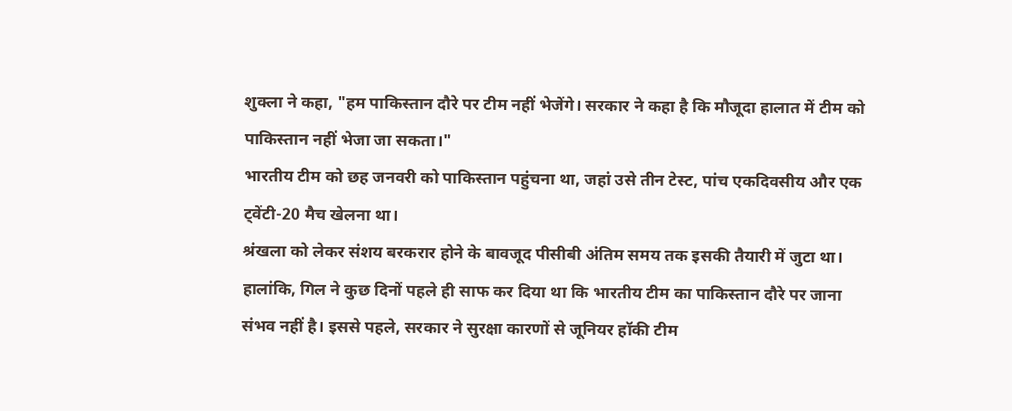शुक्ला ने कहा, "हम पाकिस्तान दौरे पर टीम नहीं भेजेंगे। सरकार ने कहा है कि मौजूदा हालात में टीम को पाकिस्तान नहीं भेजा जा सकता।"
भारतीय टीम को छह जनवरी को पाकिस्तान पहुंचना था, जहां उसे तीन टेस्ट, पांच एकदिवसीय और एक ट्वेंटी-20 मैच खेलना था।
श्रंखला को लेकर संशय बरकरार होने के बावजूद पीसीबी अंतिम समय तक इसकी तैयारी में जुटा था। हालांकि, गिल ने कुछ दिनों पहले ही साफ कर दिया था कि भारतीय टीम का पाकिस्तान दौरे पर जाना संभव नहीं है। इससे पहले, सरकार ने सुरक्षा कारणों से जूनियर हॉकी टीम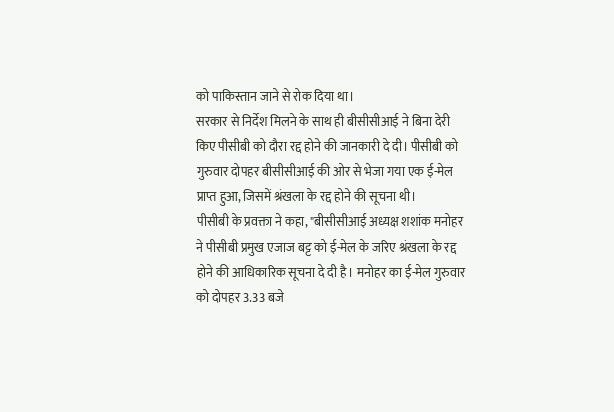को पाकिस्तान जाने से रोक दिया था।
सरकार से निर्देश मिलने के साथ ही बीसीसीआई ने बिना देरी किए पीसीबी को दौरा रद्द होने की जानकारी दे दी। पीसीबी को गुरुवार दोपहर बीसीसीआई की ओर से भेजा गया एक ई-मेल प्राप्त हुआ, जिसमें श्रंखला के रद्द होने की सूचना थी।
पीसीबी के प्रवक्ता ने कहा, "बीसीसीआई अध्यक्ष शशांक मनोहर ने पीसीबी प्रमुख एजाज बट्ट को ई-मेल के जरिए श्रंखला के रद्द होने की आधिकारिक सूचना दे दी है। मनोहर का ई-मेल गुरुवार को दोपहर 3.33 बजे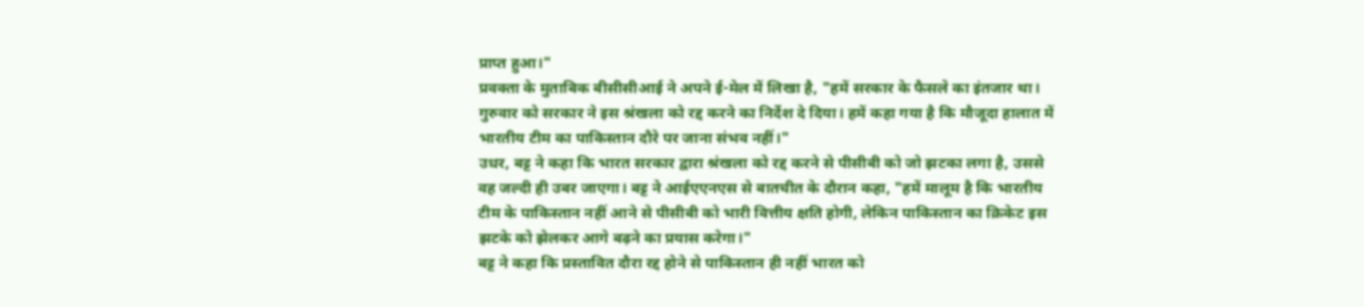प्राप्त हुआ।"
प्रवक्ता के मुताबिक बीसीसीआई ने अपने ई-मेल में लिखा है, "हमें सरकार के फैसले का इंतजार था। गुरुवार को सरकार ने इस श्रंखला को रद्द करने का निर्देश दे दिया। हमें कहा गया है कि मौजूदा हालात में भारतीय टीम का पाकिस्तान दौरे पर जाना संभव नहीं।"
उधर, बट्ट ने कहा कि भारत सरकार द्वारा श्रंखला को रद्द करने से पीसीबी को जो झटका लगा है, उससे वह जल्दी ही उबर जाएगा। बट्ट ने आईएएनएस से बातचीत के दौरान कहा, "हमें मालूम है कि भारतीय टीम के पाकिस्तान नहीं आने से पीसीबी को भारी वित्तीय क्षति होगी, लेकिन पाकिस्तान का क्रिकेट इस झटके को झेलकर आगे बढ़ने का प्रयास करेगा।"
बट्ट ने कहा कि प्रस्तावित दौरा रद्द होने से पाकिस्तान ही नहीं भारत को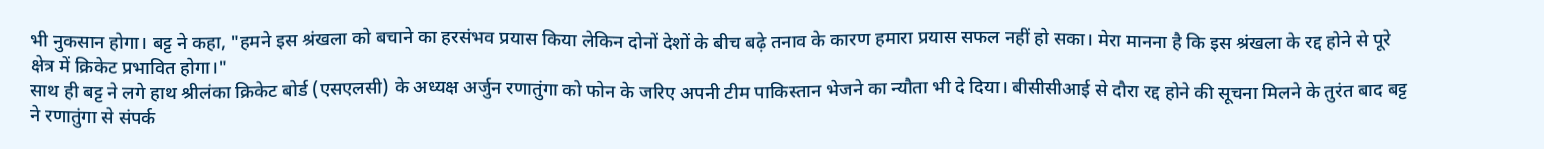भी नुकसान होगा। बट्ट ने कहा, "हमने इस श्रंखला को बचाने का हरसंभव प्रयास किया लेकिन दोनों देशों के बीच बढ़े तनाव के कारण हमारा प्रयास सफल नहीं हो सका। मेरा मानना है कि इस श्रंखला के रद्द होने से पूरे क्षेत्र में क्रिकेट प्रभावित होगा।"
साथ ही बट्ट ने लगे हाथ श्रीलंका क्रिकेट बोर्ड (एसएलसी) के अध्यक्ष अर्जुन रणातुंगा को फोन के जरिए अपनी टीम पाकिस्तान भेजने का न्यौता भी दे दिया। बीसीसीआई से दौरा रद्द होने की सूचना मिलने के तुरंत बाद बट्ट ने रणातुंगा से संपर्क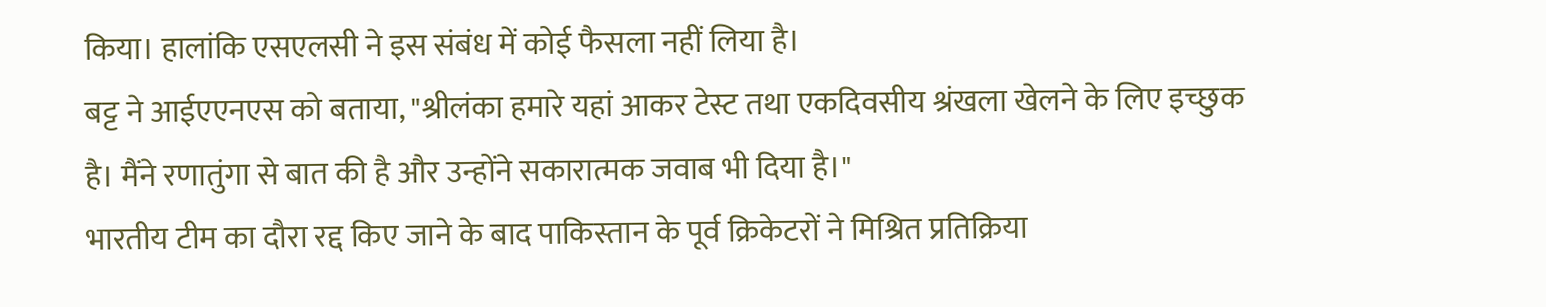किया। हालांकि एसएलसी ने इस संबंध में कोई फैसला नहीं लिया है।
बट्ट ने आईएएनएस को बताया, "श्रीलंका हमारे यहां आकर टेस्ट तथा एकदिवसीय श्रंखला खेलने के लिए इच्छुक है। मैंने रणातुंगा से बात की है और उन्होंने सकारात्मक जवाब भी दिया है।"
भारतीय टीम का दौरा रद्द किए जाने के बाद पाकिस्तान के पूर्व क्रिकेटरों ने मिश्रित प्रतिक्रिया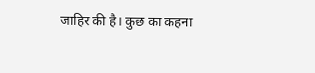जाहिर की है। कुछ का कहना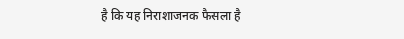है कि यह निराशाजनक फैसला है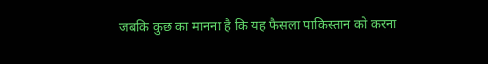जबकि कुछ का मानना है कि यह फैसला पाकिस्तान को करना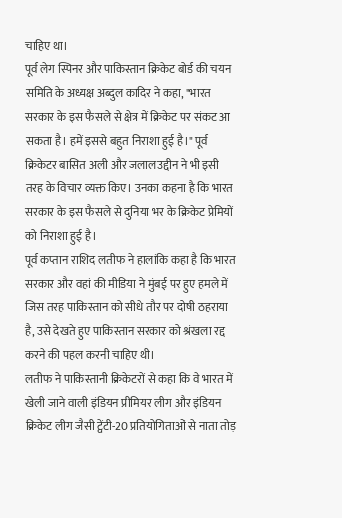चाहिए था।
पूर्व लेग स्पिनर और पाकिस्तान क्रिकेट बोर्ड की चयन समिति के अध्यक्ष अब्दुल कादिर ने कहा, "भारत सरकार के इस फैसले से क्षेत्र में क्रिकेट पर संकट आ सकता है। हमें इससे बहुत निराशा हुई है।" पूर्व क्रिकेटर बासित अली और जलालउद्दीन ने भी इसी तरह के विचार व्यक्त किए। उनका कहना है कि भारत सरकार के इस फैसले से दुनिया भर के क्रिकेट प्रेमियों को निराशा हुई है।
पूर्व कप्तान राशिद लतीफ ने हालांकि कहा है कि भारत सरकार और वहां की मीडिया ने मुंबई पर हुए हमले में जिस तरह पाकिस्तान को सीधे तौर पर दोषी ठहराया है, उसे देखते हुए पाकिस्तान सरकार को श्रंखला रद्द करने की पहल करनी चाहिए थी।
लतीफ ने पाकिस्तानी क्रिकेटरों से कहा कि वे भारत में खेली जाने वाली इंडियन प्रीमियर लीग और इंडियन क्रिकेट लीग जैसी ट्वेंटी-20 प्रतियोगिताओं से नाता तोड़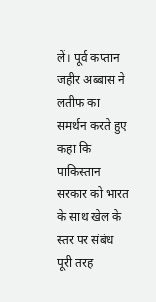लें। पूर्व कप्तान जहीर अब्बास ने लतीफ का समर्थन करते हुए कहा कि पाकिस्तान सरकार को भारत के साथ खेल के स्तर पर संबंध पूरी तरह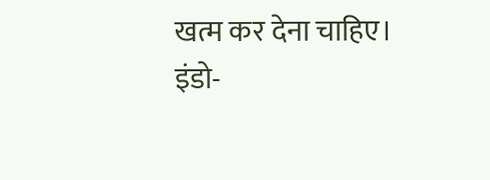खत्म कर देना चाहिए।
इंडो-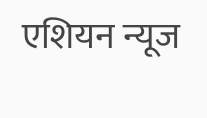एशियन न्यूज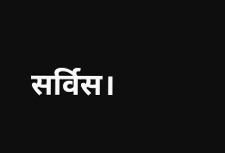सर्विस।